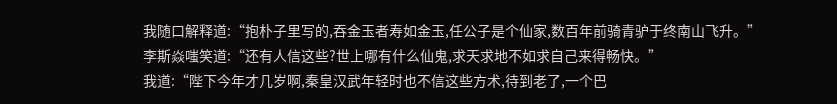我随口解释道:“抱朴子里写的,吞金玉者寿如金玉,任公子是个仙家,数百年前骑青驴于终南山飞升。”
李斯焱嗤笑道:“还有人信这些?世上哪有什么仙鬼,求天求地不如求自己来得畅快。”
我道:“陛下今年才几岁啊,秦皇汉武年轻时也不信这些方术,待到老了,一个巴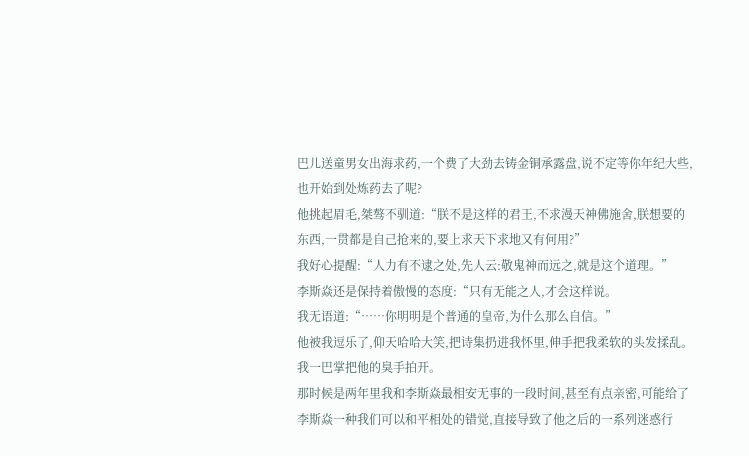巴儿送童男女出海求药,一个费了大劲去铸金铜承露盘,说不定等你年纪大些,也开始到处炼药去了呢?
他挑起眉毛,桀骜不驯道:“朕不是这样的君王,不求漫天神佛施舍,朕想要的东西,一贯都是自己抢来的,要上求天下求地又有何用?”
我好心提醒:“人力有不逮之处,先人云:敬鬼神而远之,就是这个道理。”
李斯焱还是保持着傲慢的态度:“只有无能之人,才会这样说。
我无语道:“……你明明是个普通的皇帝,为什么那么自信。”
他被我逗乐了,仰天哈哈大笑,把诗集扔进我怀里,伸手把我柔软的头发揉乱。
我一巴掌把他的臭手拍开。
那时候是两年里我和李斯焱最相安无事的一段时间,甚至有点亲密,可能给了李斯焱一种我们可以和平相处的错觉,直接导致了他之后的一系列迷惑行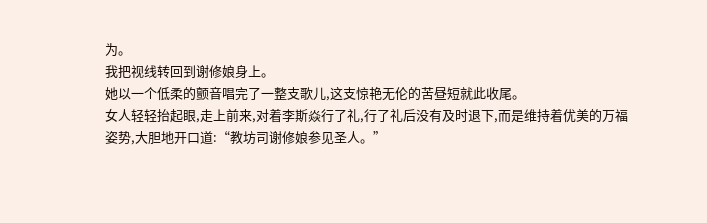为。
我把视线转回到谢修娘身上。
她以一个低柔的颤音唱完了一整支歌儿,这支惊艳无伦的苦昼短就此收尾。
女人轻轻抬起眼,走上前来,对着李斯焱行了礼,行了礼后没有及时退下,而是维持着优美的万福姿势,大胆地开口道:“教坊司谢修娘参见圣人。”